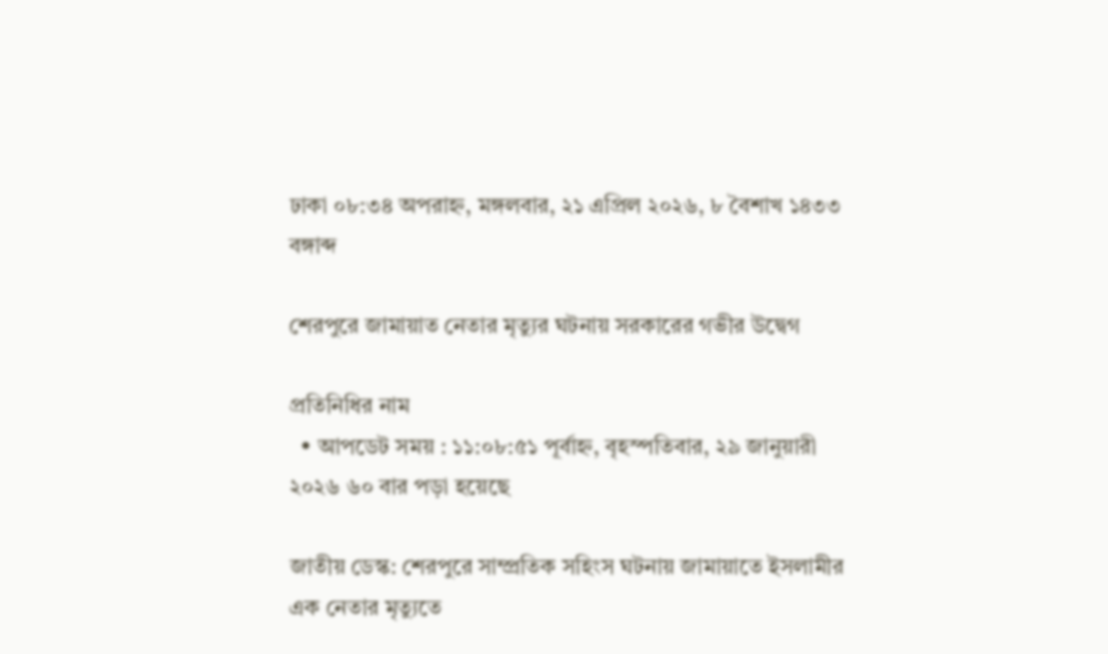ঢাকা ০৮:৩৪ অপরাহ্ন, মঙ্গলবার, ২১ এপ্রিল ২০২৬, ৮ বৈশাখ ১৪৩৩ বঙ্গাব্দ

শেরপুরে জামায়াত নেতার মৃত্যুর ঘটনায় সরকারের গভীর উদ্বেগ

প্রতিনিধির নাম
  • আপডেট সময় : ১১:০৮:৫১ পূর্বাহ্ন, বৃহস্পতিবার, ২৯ জানুয়ারী ২০২৬ ৬০ বার পড়া হয়েছে

জাতীয় ডেস্ক: শেরপুরে সাম্প্রতিক সহিংস ঘটনায় জামায়াতে ইসলামীর এক নেতার মৃত্যুতে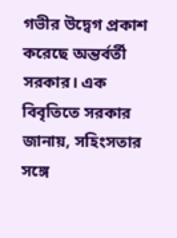গভীর উদ্বেগ প্রকাশ করেছে অন্তর্বর্তী সরকার। এক বিবৃতিতে সরকার জানায়, সহিংসতার সঙ্গে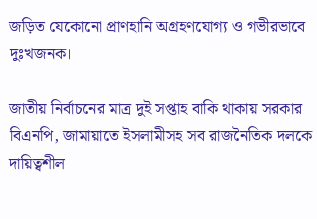জড়িত যেকোনো প্রাণহানি অগ্রহণযোগ্য ও গভীরভাবে দুঃখজনক।

জাতীয় নির্বাচনের মাত্র দুই সপ্তাহ বাকি থাকায় সরকার বিএনপি, জামায়াতে ইসলামীসহ সব রাজনৈতিক দলকে দায়িত্বশীল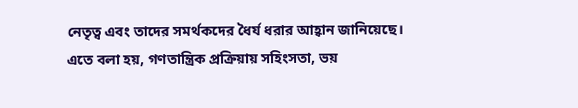নেতৃত্ব এবং তাদের সমর্থকদের ধৈর্য ধরার আহ্বান জানিয়েছে। এতে বলা হয়, গণতান্ত্রিক প্রক্রিয়ায় সহিংসতা, ভয়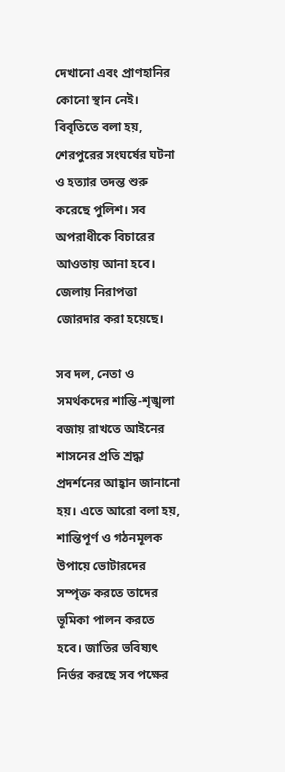দেখানো এবং প্রাণহানির কোনো স্থান নেই। বিবৃতিতে বলা হয়, শেরপুরের সংঘর্ষের ঘটনা ও হত্যার তদন্ত শুরু করেছে পুলিশ। সব অপরাধীকে বিচারের আওতায় আনা হবে। জেলায় নিরাপত্তা জোরদার করা হয়েছে।

সব দল, নেতা ও সমর্থকদের শান্তি-শৃঙ্খলা বজায় রাখতে আইনের শাসনের প্রতি শ্রদ্ধা প্রদর্শনের আহ্বান জানানো হয়। এতে আরো বলা হয়, শান্তিপূর্ণ ও গঠনমূলক উপায়ে ভোটারদের সম্পৃক্ত করতে তাদের ভূমিকা পালন করতে হবে। জাতির ভবিষ্যৎ নির্ভর করছে সব পক্ষের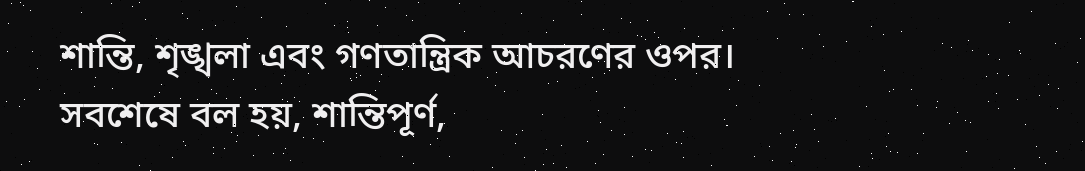শান্তি, শৃঙ্খলা এবং গণতান্ত্রিক আচরণের ওপর। সবশেষে বল হয়, শান্তিপূর্ণ,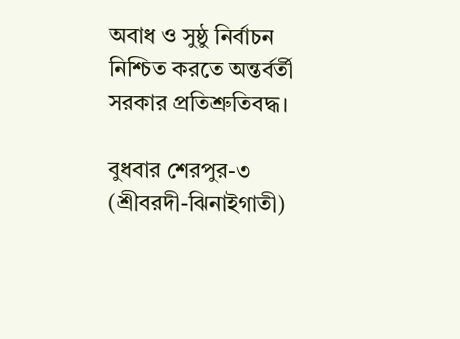অবাধ ও সুষ্ঠু নির্বাচন নিশ্চিত করতে অন্তর্বর্তী সরকার প্রতিশ্রুতিবদ্ধ।

বুধবার শেরপুর-৩ (শ্রীবরদী-ঝিনাইগাতী)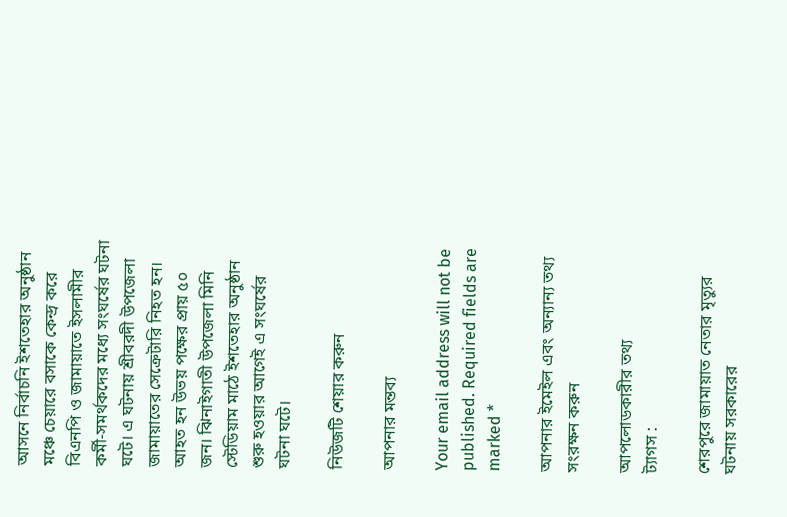আসনে নির্বাচনি ইশতেহার অনুষ্ঠান মঞ্চে চেয়ারে বসাকে কেন্দ্র করে বিএনপি ও জামায়াতে ইসলামীর কর্মী-সমর্থকদের মধ্যে সংঘর্ষের ঘটনা ঘটে। এ ঘটনায় শ্রীবরদী উপজেলা জামায়াতের সেক্রেটারি নিহত হন। আহত হন উভয় পক্ষের প্রায় ৫০ জন। ঝিনাইগাতী উপজেলা মিনি স্টেডিয়াম মাঠে ইশতেহার অনুষ্ঠান শুরু হওয়ার আগেই এ সংঘর্ষের ঘটনা ঘটে।

নিউজটি শেয়ার করুন

আপনার মন্তব্য

Your email address will not be published. Required fields are marked *

আপনার ইমেইল এবং অন্যান্য তথ্য সংরক্ষন করুন

আপলোডকারীর তথ্য
ট্যাগস :

শেরপুরে জামায়াত নেতার মৃত্যুর ঘটনায় সরকারের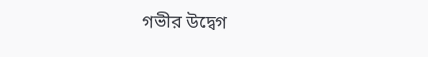গভীর উদ্বেগ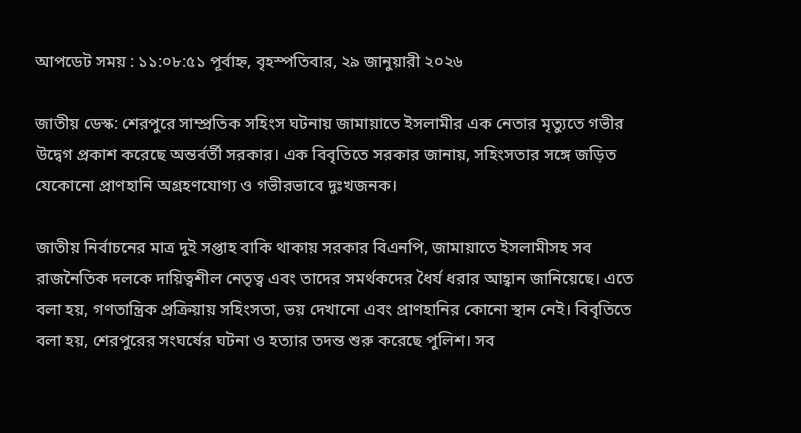আপডেট সময় : ১১:০৮:৫১ পূর্বাহ্ন, বৃহস্পতিবার, ২৯ জানুয়ারী ২০২৬

জাতীয় ডেস্ক: শেরপুরে সাম্প্রতিক সহিংস ঘটনায় জামায়াতে ইসলামীর এক নেতার মৃত্যুতে গভীর উদ্বেগ প্রকাশ করেছে অন্তর্বর্তী সরকার। এক বিবৃতিতে সরকার জানায়, সহিংসতার সঙ্গে জড়িত যেকোনো প্রাণহানি অগ্রহণযোগ্য ও গভীরভাবে দুঃখজনক।

জাতীয় নির্বাচনের মাত্র দুই সপ্তাহ বাকি থাকায় সরকার বিএনপি, জামায়াতে ইসলামীসহ সব রাজনৈতিক দলকে দায়িত্বশীল নেতৃত্ব এবং তাদের সমর্থকদের ধৈর্য ধরার আহ্বান জানিয়েছে। এতে বলা হয়, গণতান্ত্রিক প্রক্রিয়ায় সহিংসতা, ভয় দেখানো এবং প্রাণহানির কোনো স্থান নেই। বিবৃতিতে বলা হয়, শেরপুরের সংঘর্ষের ঘটনা ও হত্যার তদন্ত শুরু করেছে পুলিশ। সব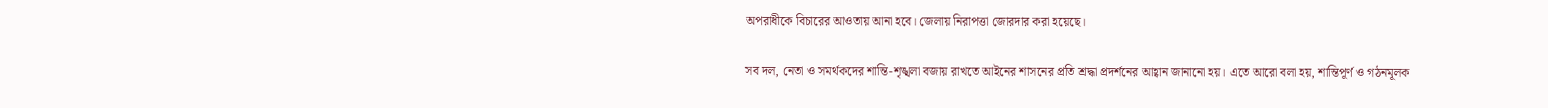অপরাধীকে বিচারের আওতায় আনা হবে। জেলায় নিরাপত্তা জোরদার করা হয়েছে।

সব দল, নেতা ও সমর্থকদের শান্তি-শৃঙ্খলা বজায় রাখতে আইনের শাসনের প্রতি শ্রদ্ধা প্রদর্শনের আহ্বান জানানো হয়। এতে আরো বলা হয়, শান্তিপূর্ণ ও গঠনমূলক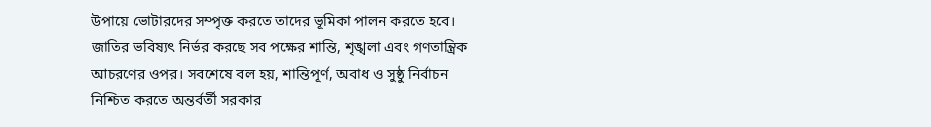উপায়ে ভোটারদের সম্পৃক্ত করতে তাদের ভূমিকা পালন করতে হবে। জাতির ভবিষ্যৎ নির্ভর করছে সব পক্ষের শান্তি, শৃঙ্খলা এবং গণতান্ত্রিক আচরণের ওপর। সবশেষে বল হয়, শান্তিপূর্ণ, অবাধ ও সুষ্ঠু নির্বাচন নিশ্চিত করতে অন্তর্বর্তী সরকার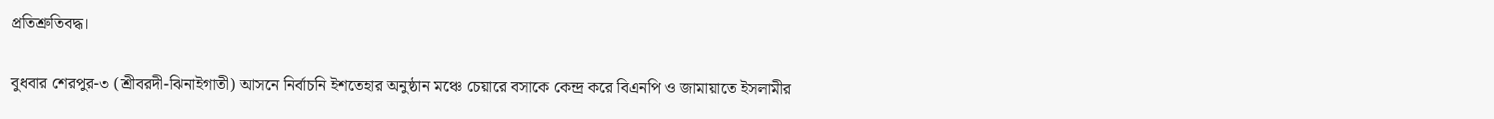প্রতিশ্রুতিবদ্ধ।

বুধবার শেরপুর-৩ (শ্রীবরদী-ঝিনাইগাতী) আসনে নির্বাচনি ইশতেহার অনুষ্ঠান মঞ্চে চেয়ারে বসাকে কেন্দ্র করে বিএনপি ও জামায়াতে ইসলামীর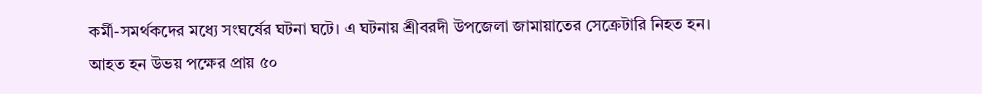কর্মী-সমর্থকদের মধ্যে সংঘর্ষের ঘটনা ঘটে। এ ঘটনায় শ্রীবরদী উপজেলা জামায়াতের সেক্রেটারি নিহত হন। আহত হন উভয় পক্ষের প্রায় ৫০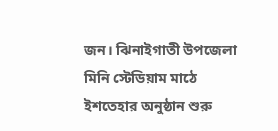জন। ঝিনাইগাতী উপজেলা মিনি স্টেডিয়াম মাঠে ইশতেহার অনুষ্ঠান শুরু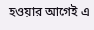হওয়ার আগেই এ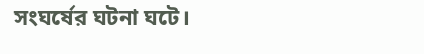সংঘর্ষের ঘটনা ঘটে।